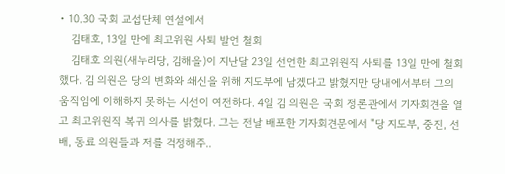• 10.30 국회 교섭단체 연설에서
    김태호, 13일 만에 최고위원 사퇴 발언 철회
    김태호 의원(새누리당, 김해을)이 지난달 23일 선언한 최고위원직 사퇴를 13일 만에 철회했다. 김 의원은 당의 변화와 쇄신을 위해 지도부에 남겠다고 밝혔지만 당내에서부터 그의 움직임에 이해하지 못하는 시선이 여전하다. 4일 김 의원은 국회 정론관에서 기자회견을 열고 최고위원직 복귀 의사를 밝혔다. 그는 전날 배포한 기자회견문에서 "당 지도부, 중진, 선배, 동료 의원들과 저를 걱정해주..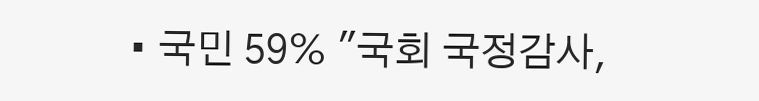• 국민 59% "국회 국정감사,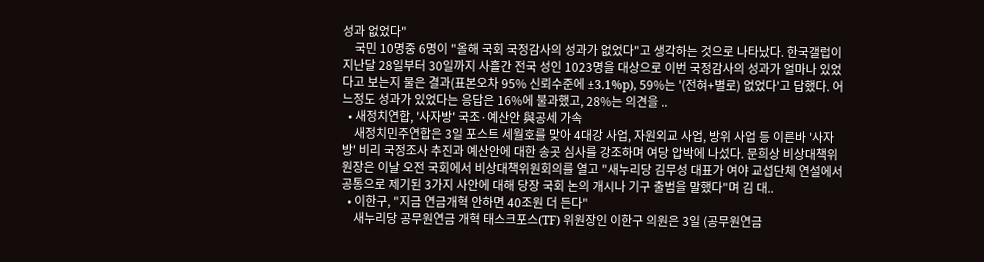성과 없었다"
    국민 10명중 6명이 "올해 국회 국정감사의 성과가 없었다"고 생각하는 것으로 나타났다. 한국갤럽이 지난달 28일부터 30일까지 사흘간 전국 성인 1023명을 대상으로 이번 국정감사의 성과가 얼마나 있었다고 보는지 물은 결과(표본오차 95% 신뢰수준에 ±3.1%p), 59%는 '(전혀+별로) 없었다'고 답했다. 어느정도 성과가 있었다는 응답은 16%에 불과했고, 28%는 의견을 ..
  • 새정치연합, '사자방' 국조·예산안 與공세 가속
    새정치민주연합은 3일 포스트 세월호를 맞아 4대강 사업, 자원외교 사업, 방위 사업 등 이른바 '사자방' 비리 국정조사 추진과 예산안에 대한 송곳 심사를 강조하며 여당 압박에 나섰다. 문희상 비상대책위원장은 이날 오전 국회에서 비상대책위원회의를 열고 "새누리당 김무성 대표가 여야 교섭단체 연설에서 공통으로 제기된 3가지 사안에 대해 당장 국회 논의 개시나 기구 출범을 말했다"며 김 대..
  • 이한구, "지금 연금개혁 안하면 40조원 더 든다"
    새누리당 공무원연금 개혁 태스크포스(TF) 위원장인 이한구 의원은 3일 (공무원연금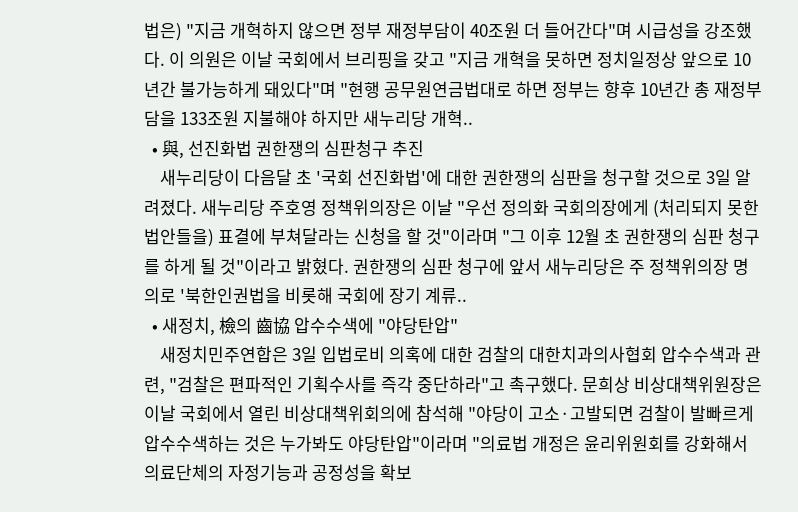법은) "지금 개혁하지 않으면 정부 재정부담이 40조원 더 들어간다"며 시급성을 강조했다. 이 의원은 이날 국회에서 브리핑을 갖고 "지금 개혁을 못하면 정치일정상 앞으로 10년간 불가능하게 돼있다"며 "현행 공무원연금법대로 하면 정부는 향후 10년간 총 재정부담을 133조원 지불해야 하지만 새누리당 개혁..
  • 與, 선진화법 권한쟁의 심판청구 추진
    새누리당이 다음달 초 '국회 선진화법'에 대한 권한쟁의 심판을 청구할 것으로 3일 알려졌다. 새누리당 주호영 정책위의장은 이날 "우선 정의화 국회의장에게 (처리되지 못한 법안들을) 표결에 부쳐달라는 신청을 할 것"이라며 "그 이후 12월 초 권한쟁의 심판 청구를 하게 될 것"이라고 밝혔다. 권한쟁의 심판 청구에 앞서 새누리당은 주 정책위의장 명의로 '북한인권법을 비롯해 국회에 장기 계류..
  • 새정치, 檢의 齒協 압수수색에 "야당탄압"
    새정치민주연합은 3일 입법로비 의혹에 대한 검찰의 대한치과의사협회 압수수색과 관련, "검찰은 편파적인 기획수사를 즉각 중단하라"고 촉구했다. 문희상 비상대책위원장은 이날 국회에서 열린 비상대책위회의에 참석해 "야당이 고소·고발되면 검찰이 발빠르게 압수수색하는 것은 누가봐도 야당탄압"이라며 "의료법 개정은 윤리위원회를 강화해서 의료단체의 자정기능과 공정성을 확보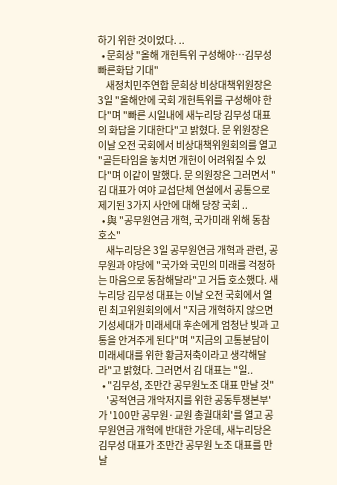하기 위한 것이었다. ..
  • 문희상 "올해 개헌특위 구성해야…김무성 빠른화답 기대"
    새정치민주연합 문희상 비상대책위원장은 3일 "올해안에 국회 개헌특위를 구성해야 한다"며 "빠른 시일내에 새누리당 김무성 대표의 화답을 기대한다"고 밝혔다. 문 위원장은 이날 오전 국회에서 비상대책위원회의를 열고 "골든타임을 놓치면 개헌이 어려워질 수 있다"며 이같이 말했다. 문 의원장은 그러면서 "김 대표가 여야 교섭단체 연설에서 공통으로 제기된 3가지 사안에 대해 당장 국회 ..
  • 與 "공무원연금 개혁, 국가미래 위해 동참 호소"
    새누리당은 3일 공무원연금 개혁과 관련, 공무원과 야당에 "국가와 국민의 미래를 걱정하는 마음으로 동참해달라"고 거듭 호소했다. 새누리당 김무성 대표는 이날 오전 국회에서 열린 최고위원회의에서 "지금 개혁하지 않으면 기성세대가 미래세대 후손에게 엄청난 빚과 고통을 안겨주게 된다"며 "지금의 고통분담이 미래세대를 위한 황금저축이라고 생각해달라"고 밝혔다. 그러면서 김 대표는 "일..
  • "김무성, 조만간 공무원노조 대표 만날 것"
    '공적연금 개악저지를 위한 공동투쟁본부'가 '100만 공무원·교원 총궐대회'를 열고 공무원연금 개혁에 반대한 가운데, 새누리당은 김무성 대표가 조만간 공무원 노조 대표를 만날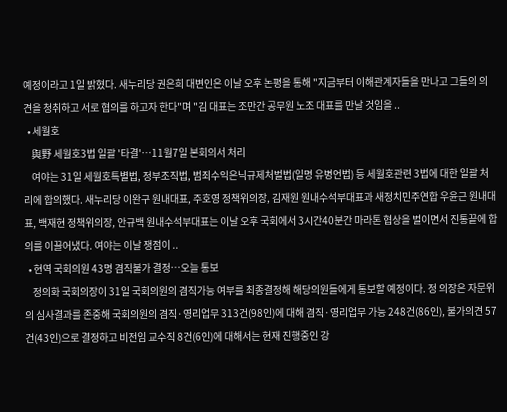예정이라고 1일 밝혔다. 새누리당 권은희 대변인은 이날 오후 논평을 통해 "지금부터 이해관계자들을 만나고 그들의 의견을 청취하고 서로 협의를 하고자 한다"며 "김 대표는 조만간 공무원 노조 대표를 만날 것임을 ..
  • 세월호
    與野 세월호3법 일괄 '타결'…11월7일 본회의서 처리
    여야는 31일 세월호특별법, 정부조직법, 범죄수익은닉규제처벌법(일명 유병언법) 등 세월호관련 3법에 대한 일괄 처리에 합의했다. 새누리당 이완구 원내대표, 주호영 정책위의장, 김재원 원내수석부대표과 새정치민주연합 우윤근 원내대표, 백재현 정책위의장, 안규백 원내수석부대표는 이날 오후 국회에서 3시간40분간 마라톤 협상을 벌이면서 진통끝에 합의를 이끌어냈다. 여야는 이날 쟁점이 ..
  • 현역 국회의원 43명 겸직불가 결정…오늘 통보
    정의화 국회의장이 31일 국회의원의 겸직가능 여부를 최종결정해 해당의원들에게 통보할 예정이다. 정 의장은 자문위의 심사결과를 존중해 국회의원의 겸직·영리업무 313건(98인)에 대해 겸직·영리업무 가능 248건(86인), 불가의견 57건(43인)으로 결정하고 비전임 교수직 8건(6인)에 대해서는 현재 진행중인 강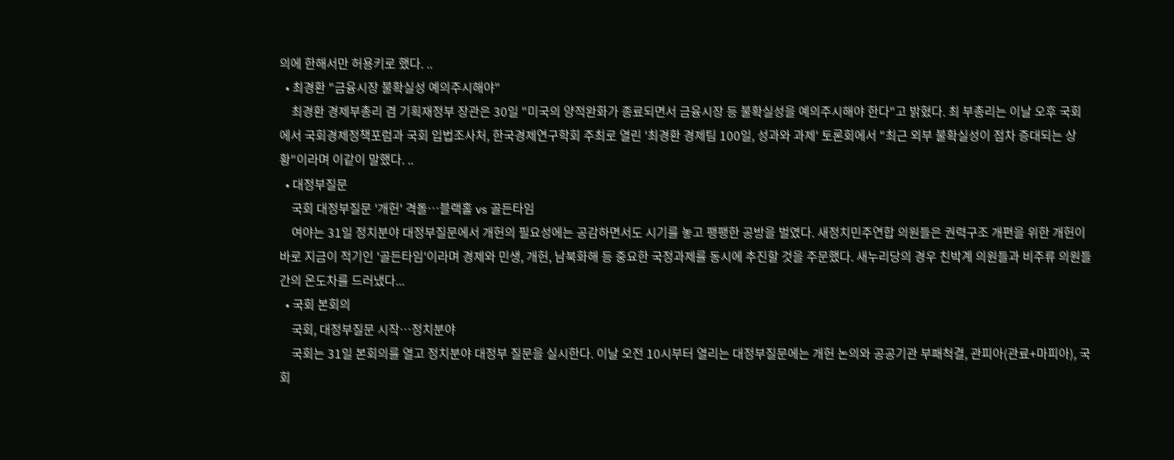의에 한해서만 허용키로 했다. ..
  • 최경환 "금융시장 불확실성 예의주시해야"
    최경환 경제부총리 겸 기획재정부 장관은 30일 "미국의 양적완화가 종료되면서 금융시장 등 불확실성을 예의주시해야 한다"고 밝혔다. 최 부총리는 이날 오후 국회에서 국회경제정책포럼과 국회 입법조사처, 한국경제연구학회 주최로 열린 '최경환 경제팀 100일, 성과와 과제' 토론회에서 "최근 외부 불확실성이 점차 증대되는 상황"이라며 이같이 말했다. ..
  • 대정부질문
    국회 대정부질문 '개헌' 격돌…블랙홀 vs 골든타임
    여야는 31일 정치분야 대정부질문에서 개헌의 필요성에는 공감하면서도 시기를 놓고 팽팽한 공방을 벌였다. 새정치민주연합 의원들은 권력구조 개편을 위한 개헌이 바로 지금이 적기인 '골든타임'이라며 경제와 민생, 개헌, 남북화해 등 중요한 국정과제를 동시에 추진할 것을 주문했다. 새누리당의 경우 친박계 의원들과 비주류 의원들 간의 온도차를 드러냈다...
  • 국회 본회의
    국회, 대정부질문 시작…정치분야
    국회는 31일 본회의를 열고 정치분야 대정부 질문을 실시한다. 이날 오전 10시부터 열리는 대정부질문에는 개헌 논의와 공공기관 부패척결, 관피아(관료+마피아), 국회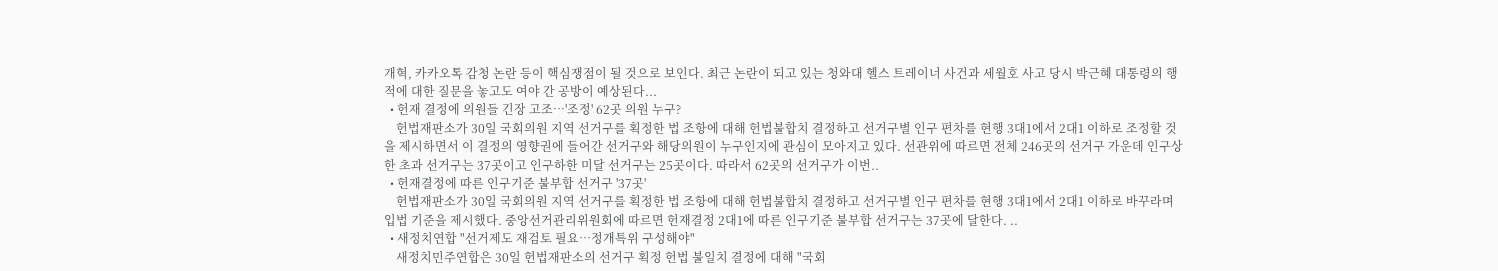개혁, 카카오톡 감청 논란 등이 핵심쟁점이 될 것으로 보인다. 최근 논란이 되고 있는 청와대 헬스 트레이너 사건과 세월호 사고 당시 박근혜 대통령의 행적에 대한 질문을 놓고도 여야 간 공방이 예상된다...
  • 헌재 결정에 의원들 긴장 고조…'조정' 62곳 의원 누구?
    헌법재판소가 30일 국회의원 지역 선거구를 획정한 법 조항에 대해 헌법불합치 결정하고 선거구별 인구 편차를 현행 3대1에서 2대1 이하로 조정할 것을 제시하면서 이 결정의 영향권에 들어간 선거구와 해당의원이 누구인지에 관심이 모아지고 있다. 선관위에 따르면 전체 246곳의 선거구 가운데 인구상한 초과 선거구는 37곳이고 인구하한 미달 선거구는 25곳이다. 따라서 62곳의 선거구가 이번..
  • 헌재결정에 따른 인구기준 불부합 선거구 '37곳'
    헌법재판소가 30일 국회의원 지역 선거구를 획정한 법 조항에 대해 헌법불합치 결정하고 선거구별 인구 편차를 현행 3대1에서 2대1 이하로 바꾸라며 입법 기준을 제시했다. 중앙선거관리위원회에 따르면 헌재결정 2대1에 따른 인구기준 불부합 선거구는 37곳에 달한다. ..
  • 새정치연합 "선거제도 재검토 필요…정개특위 구성해야"
    새정치민주연합은 30일 헌법재판소의 선거구 획정 헌법 불일치 결정에 대해 "국회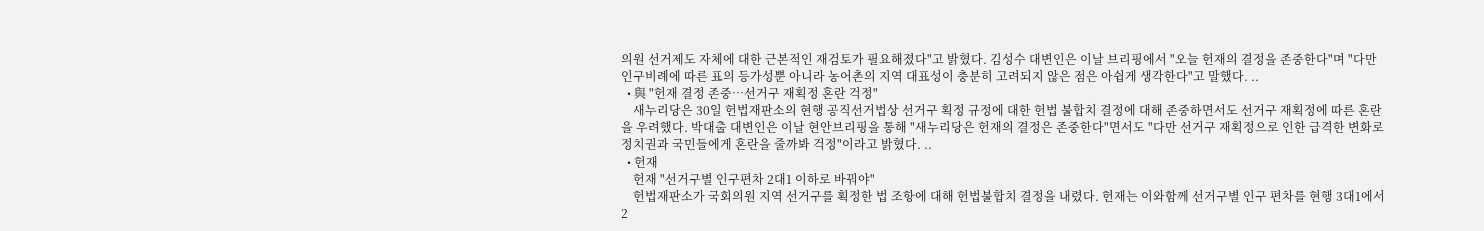의원 선거제도 자체에 대한 근본적인 재검토가 필요해졌다"고 밝혔다. 김성수 대변인은 이날 브리핑에서 "오늘 헌재의 결정을 존중한다"며 "다만 인구비례에 따른 표의 등가성뿐 아니라 농어촌의 지역 대표성이 충분히 고려되지 않은 점은 아쉽게 생각한다"고 말했다. ..
  • 與 "헌재 결정 존중…선거구 재획정 혼란 걱정"
    새누리당은 30일 헌법재판소의 현행 공직선거법상 선거구 획정 규정에 대한 헌법 불합치 결정에 대해 존중하면서도 선거구 재획정에 따른 혼란을 우려했다. 박대출 대변인은 이날 현안브리핑을 통해 "새누리당은 헌재의 결정은 존중한다"면서도 "다만 선거구 재획정으로 인한 급격한 변화로 정치권과 국민들에게 혼란을 줄까봐 걱정"이라고 밝혔다. ..
  • 헌재
    헌재 "선거구별 인구편차 2대1 이하로 바꿔야"
    헌법재판소가 국회의원 지역 선거구를 획정한 법 조항에 대해 헌법불합치 결정을 내렸다. 헌재는 이와함께 선거구별 인구 편차를 현행 3대1에서 2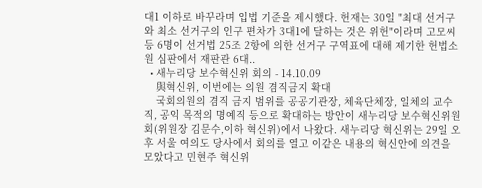대1 이하로 바꾸라며 입법 기준을 제시했다. 헌재는 30일 "최대 선거구와 최소 선거구의 인구 편차가 3대1에 달하는 것은 위헌"이라며 고모씨 등 6명이 선거법 25조 2항에 의한 선거구 구역표에 대해 제기한 헌법소원 심판에서 재판관 6대..
  • 새누리당 보수혁신위 회의 - 14.10.09
    與혁신위, 이번에는 의원 겸직금지 확대
    국회의원의 겸직 금지 범위를 공공기관장, 체육단체장, 일체의 교수직, 공익 목적의 명예직 등으로 확대하는 방안이 새누리당 보수혁신위원회(위원장 김문수,이하 혁신위)에서 나왔다. 새누리당 혁신위는 29일 오후 서울 여의도 당사에서 회의를 열고 이같은 내용의 혁신안에 의견을 모았다고 민현주 혁신위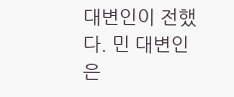대변인이 전했다. 민 대변인은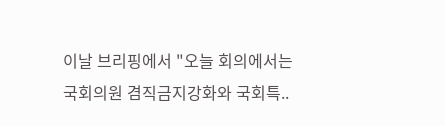이날 브리핑에서 "오늘 회의에서는 국회의원 겸직금지강화와 국회특..